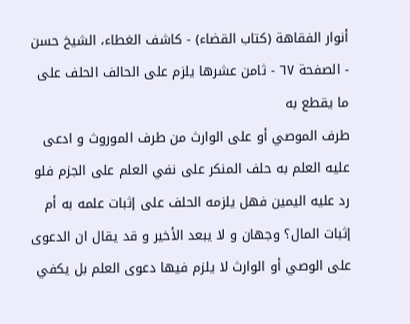أنوار الفقاهة (كتاب القضاء) - كاشف الغطاء، الشيخ حسن - الصفحة ٦٧ - ثامن عشرها يلزم على الحالف الحلف على ما يقطع به
طرف الموصي أو على الوارث من طرف الموروث و ادعى عليه العلم به حلف المنكر على نفي العلم على الجزم فلو رد عليه اليمين فهل يلزمه الحلف على إثبات علمه به أم إثبات المال؟ وجهان و لا يبعد الأخير و قد يقال ان الدعوى على الوصي أو الوارث لا يلزم فيها دعوى العلم بل يكفي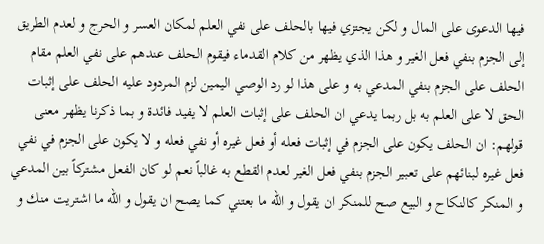فيها الدعوى على المال و لكن يجتزي فيها بالحلف على نفي العلم لمكان العسر و الحرج و لعدم الطريق إلى الجزم بنفي فعل الغير و هذا الذي يظهر من كلام القدماء فيقوم الحلف عندهم على نفي العلم مقام الحلف على الجزم بنفي المدعي به و على هذا لو رد الوصي اليمين لزم المردود عليه الحلف على إثبات الحق لا على العلم به بل ربما يدعي ان الحلف على إثبات العلم لا يفيد فائدة و بما ذكرنا يظهر معنى قولهم: ان الحلف يكون على الجزم في إثبات فعله أو فعل غيره أو نفي فعله و لا يكون على الجزم في نفي فعل غيره لبنائهم على تعبير الجزم بنفي فعل الغير لعدم القطع به غالباً نعم لو كان الفعل مشتركاً بين المدعي و المنكر كالنكاح و البيع صح للمنكر ان يقول و الله ما بعتني كما يصح ان يقول و الله ما اشتريت منك و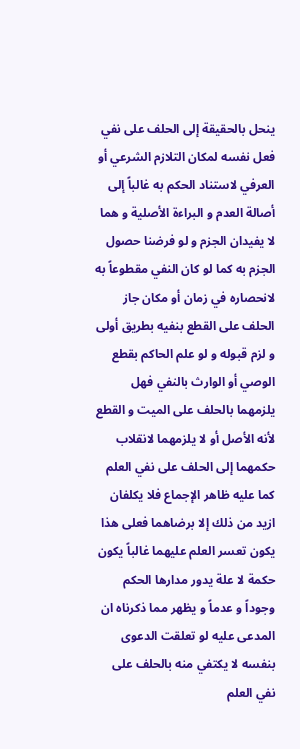ينحل بالحقيقة إلى الحلف على نفي فعل نفسه لمكان التلازم الشرعي أو العرفي لاستناد الحكم به غالباً إلى أصالة العدم و البراءة الأصلية و هما لا يفيدان الجزم و لو فرضنا حصول الجزم به كما لو كان النفي مقطوعاً به لانحصاره في زمان أو مكان جاز الحلف على القطع بنفيه بطريق أولى و لزم قبوله و لو علم الحاكم بقطع الوصي أو الوارث بالنفي فهل يلزمهما بالحلف على الميت و القطع لأنه الأصل أو لا يلزمهما لانقلاب حكمهما إلى الحلف على نفي العلم كما عليه ظاهر الإجماع فلا يكلفان ازيد من ذلك إلا برضاهما فعلى هذا يكون تعسر العلم عليهما غالباً يكون حكمة لا علة يدور مدارها الحكم وجوداً و عدماً و يظهر مما ذكرناه ان المدعى عليه لو تعلقت الدعوى بنفسه لا يكتفي منه بالحلف على نفي العلم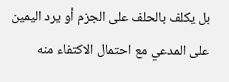بل يكلف بالحلف على الجزم أو يرد اليمين على المدعي مع احتمال الاكتفاء منه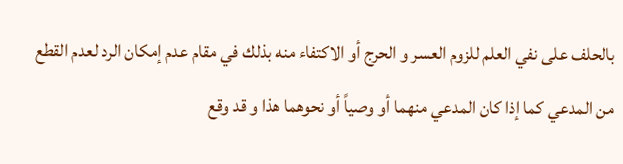بالحلف على نفي العلم للزوم العسر و الحرج أو الاكتفاء منه بذلك في مقام عدم إمكان الرد لعدم القطع من المدعي كما إذا كان المدعي منهما أو وصياً أو نحوهما هذا و قد وقع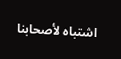اشتباه لأصحابنا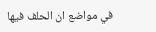في مواضع ان الحلف فيها